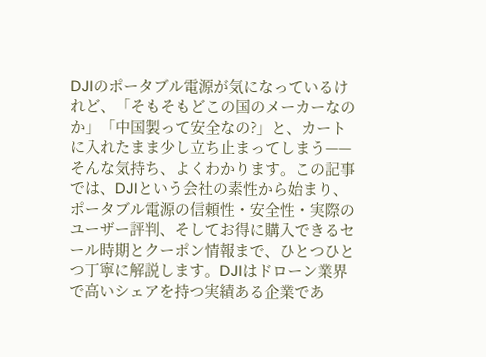DJIのポータブル電源が気になっているけれど、「そもそもどこの国のメーカーなのか」「中国製って安全なの?」と、カートに入れたまま少し立ち止まってしまう——そんな気持ち、よくわかります。この記事では、DJIという会社の素性から始まり、ポータブル電源の信頼性・安全性・実際のユーザー評判、そしてお得に購入できるセール時期とクーポン情報まで、ひとつひとつ丁寧に解説します。DJIはドローン業界で高いシェアを持つ実績ある企業であ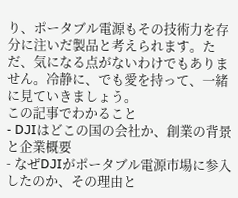り、ポータブル電源もその技術力を存分に注いだ製品と考えられます。ただ、気になる点がないわけでもありません。冷静に、でも愛を持って、一緒に見ていきましょう。
この記事でわかること
- DJIはどこの国の会社か、創業の背景と企業概要
- なぜDJIがポータブル電源市場に参入したのか、その理由と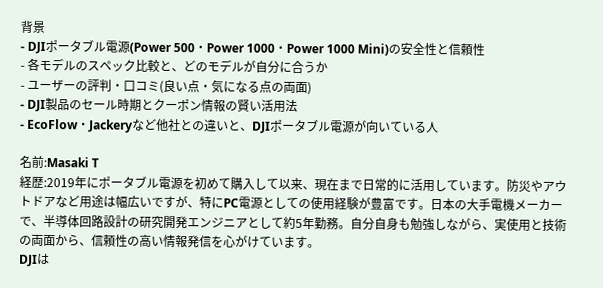背景
- DJIポータブル電源(Power 500・Power 1000・Power 1000 Mini)の安全性と信頼性
- 各モデルのスペック比較と、どのモデルが自分に合うか
- ユーザーの評判・口コミ(良い点・気になる点の両面)
- DJI製品のセール時期とクーポン情報の賢い活用法
- EcoFlow・Jackeryなど他社との違いと、DJIポータブル電源が向いている人

名前:Masaki T
経歴:2019年にポータブル電源を初めて購入して以来、現在まで日常的に活用しています。防災やアウトドアなど用途は幅広いですが、特にPC電源としての使用経験が豊富です。日本の大手電機メーカーで、半導体回路設計の研究開発エンジニアとして約5年勤務。自分自身も勉強しながら、実使用と技術の両面から、信頼性の高い情報発信を心がけています。
DJIは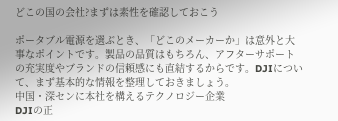どこの国の会社?まずは素性を確認しておこう

ポータブル電源を選ぶとき、「どこのメーカーか」は意外と大事なポイントです。製品の品質はもちろん、アフターサポートの充実度やブランドの信頼感にも直結するからです。DJIについて、まず基本的な情報を整理しておきましょう。
中国・深センに本社を構えるテクノロジー企業
DJIの正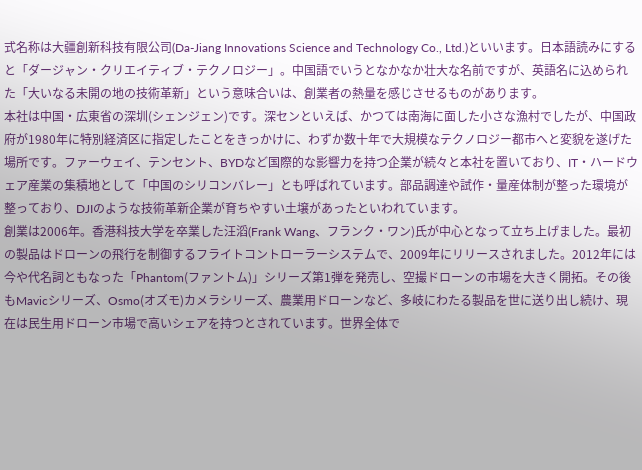式名称は大疆創新科技有限公司(Da-Jiang Innovations Science and Technology Co., Ltd.)といいます。日本語読みにすると「ダージャン・クリエイティブ・テクノロジー」。中国語でいうとなかなか壮大な名前ですが、英語名に込められた「大いなる未開の地の技術革新」という意味合いは、創業者の熱量を感じさせるものがあります。
本社は中国・広東省の深圳(シェンジェン)です。深センといえば、かつては南海に面した小さな漁村でしたが、中国政府が1980年に特別経済区に指定したことをきっかけに、わずか数十年で大規模なテクノロジー都市へと変貌を遂げた場所です。ファーウェイ、テンセント、BYDなど国際的な影響力を持つ企業が続々と本社を置いており、IT・ハードウェア産業の集積地として「中国のシリコンバレー」とも呼ばれています。部品調達や試作・量産体制が整った環境が整っており、DJIのような技術革新企業が育ちやすい土壌があったといわれています。
創業は2006年。香港科技大学を卒業した汪滔(Frank Wang、フランク・ワン)氏が中心となって立ち上げました。最初の製品はドローンの飛行を制御するフライトコントローラーシステムで、2009年にリリースされました。2012年には今や代名詞ともなった「Phantom(ファントム)」シリーズ第1弾を発売し、空撮ドローンの市場を大きく開拓。その後もMavicシリーズ、Osmo(オズモ)カメラシリーズ、農業用ドローンなど、多岐にわたる製品を世に送り出し続け、現在は民生用ドローン市場で高いシェアを持つとされています。世界全体で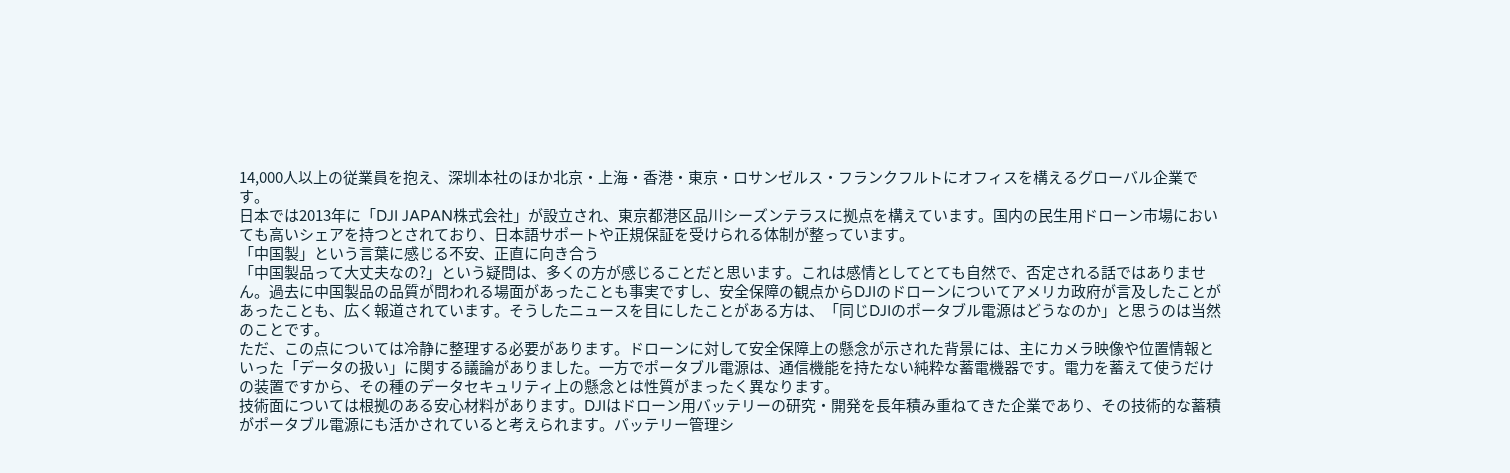14,000人以上の従業員を抱え、深圳本社のほか北京・上海・香港・東京・ロサンゼルス・フランクフルトにオフィスを構えるグローバル企業です。
日本では2013年に「DJI JAPAN株式会社」が設立され、東京都港区品川シーズンテラスに拠点を構えています。国内の民生用ドローン市場においても高いシェアを持つとされており、日本語サポートや正規保証を受けられる体制が整っています。
「中国製」という言葉に感じる不安、正直に向き合う
「中国製品って大丈夫なの?」という疑問は、多くの方が感じることだと思います。これは感情としてとても自然で、否定される話ではありません。過去に中国製品の品質が問われる場面があったことも事実ですし、安全保障の観点からDJIのドローンについてアメリカ政府が言及したことがあったことも、広く報道されています。そうしたニュースを目にしたことがある方は、「同じDJIのポータブル電源はどうなのか」と思うのは当然のことです。
ただ、この点については冷静に整理する必要があります。ドローンに対して安全保障上の懸念が示された背景には、主にカメラ映像や位置情報といった「データの扱い」に関する議論がありました。一方でポータブル電源は、通信機能を持たない純粋な蓄電機器です。電力を蓄えて使うだけの装置ですから、その種のデータセキュリティ上の懸念とは性質がまったく異なります。
技術面については根拠のある安心材料があります。DJIはドローン用バッテリーの研究・開発を長年積み重ねてきた企業であり、その技術的な蓄積がポータブル電源にも活かされていると考えられます。バッテリー管理シ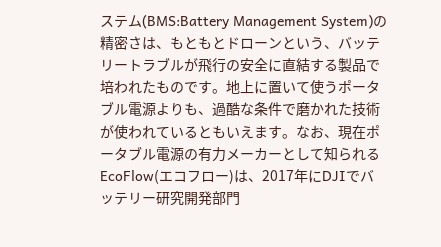ステム(BMS:Battery Management System)の精密さは、もともとドローンという、バッテリートラブルが飛行の安全に直結する製品で培われたものです。地上に置いて使うポータブル電源よりも、過酷な条件で磨かれた技術が使われているともいえます。なお、現在ポータブル電源の有力メーカーとして知られるEcoFlow(エコフロー)は、2017年にDJIでバッテリー研究開発部門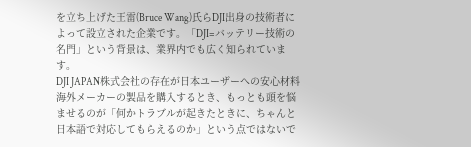を立ち上げた王雷(Bruce Wang)氏らDJI出身の技術者によって設立された企業です。「DJI=バッテリー技術の名門」という背景は、業界内でも広く知られています。
DJI JAPAN株式会社の存在が日本ユーザーへの安心材料
海外メーカーの製品を購入するとき、もっとも頭を悩ませるのが「何かトラブルが起きたときに、ちゃんと日本語で対応してもらえるのか」という点ではないで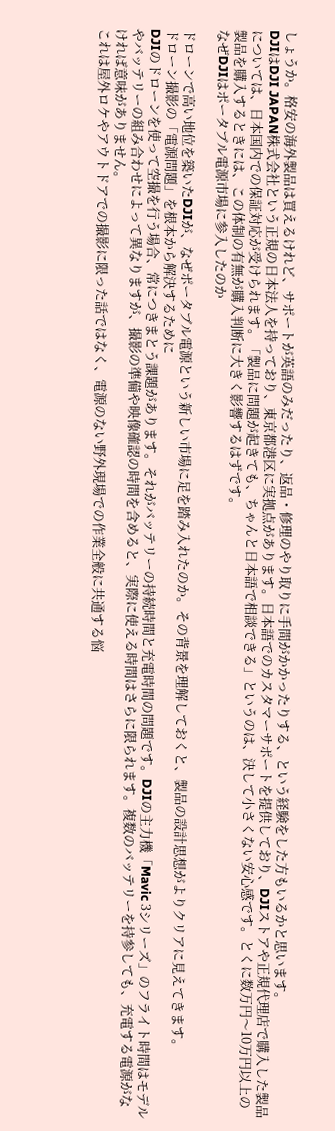しょうか。格安の海外製品は買えるけれど、サポートが英語のみだったり、返品・修理のやり取りに手間がかかったりする、という経験をした方もいるかと思います。
DJIはDJI JAPAN株式会社という正規の日本法人を持っており、東京都港区に実拠点があります。日本語でのカスタマーサポートを提供しており、DJIストアや正規代理店で購入した製品については、日本国内での保証対応が受けられます。「製品に問題が起きても、ちゃんと日本語で相談できる」というのは、決して小さくない安心感です。とくに数万円〜10万円以上の製品を購入するときには、この体制の有無が購入判断に大きく影響するはずです。
なぜDJIはポータブル電源市場に参入したのか

ドローンで高い地位を築いたDJIが、なぜポータブル電源という新しい市場に足を踏み入れたのか。その背景を理解しておくと、製品の設計思想がよりクリアに見えてきます。
ドローン撮影の「電源問題」を根本から解決するために
DJIのドローンを使って空撮を行う場合、常につきまとう課題があります。それがバッテリーの持続時間と充電時間の問題です。DJIの主力機「Mavic 3シリーズ」のフライト時間はモデルやバッテリーの組み合わせによって異なりますが、撮影の準備や映像確認の時間を含めると、実際に使える時間はさらに限られます。複数のバッテリーを持参しても、充電する電源がなければ意味がありません。
これは屋外ロケやアウトドアでの撮影に限った話ではなく、電源のない野外現場での作業全般に共通する悩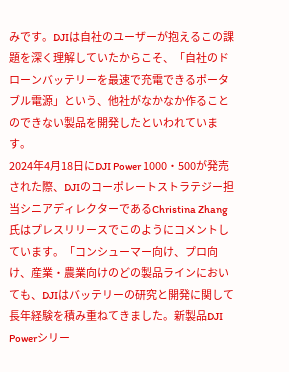みです。DJIは自社のユーザーが抱えるこの課題を深く理解していたからこそ、「自社のドローンバッテリーを最速で充電できるポータブル電源」という、他社がなかなか作ることのできない製品を開発したといわれています。
2024年4月18日にDJI Power 1000・500が発売された際、DJIのコーポレートストラテジー担当シニアディレクターであるChristina Zhang氏はプレスリリースでこのようにコメントしています。「コンシューマー向け、プロ向け、産業・農業向けのどの製品ラインにおいても、DJIはバッテリーの研究と開発に関して長年経験を積み重ねてきました。新製品DJI Powerシリー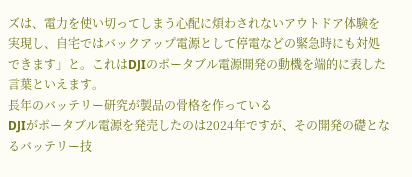ズは、電力を使い切ってしまう心配に煩わされないアウトドア体験を実現し、自宅ではバックアップ電源として停電などの緊急時にも対処できます」と。これはDJIのポータブル電源開発の動機を端的に表した言葉といえます。
長年のバッテリー研究が製品の骨格を作っている
DJIがポータブル電源を発売したのは2024年ですが、その開発の礎となるバッテリー技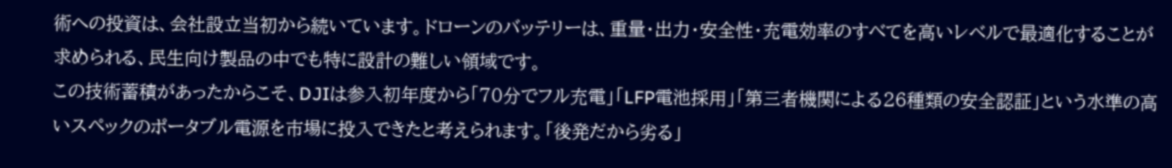術への投資は、会社設立当初から続いています。ドローンのバッテリーは、重量・出力・安全性・充電効率のすべてを高いレベルで最適化することが求められる、民生向け製品の中でも特に設計の難しい領域です。
この技術蓄積があったからこそ、DJIは参入初年度から「70分でフル充電」「LFP電池採用」「第三者機関による26種類の安全認証」という水準の高いスペックのポータブル電源を市場に投入できたと考えられます。「後発だから劣る」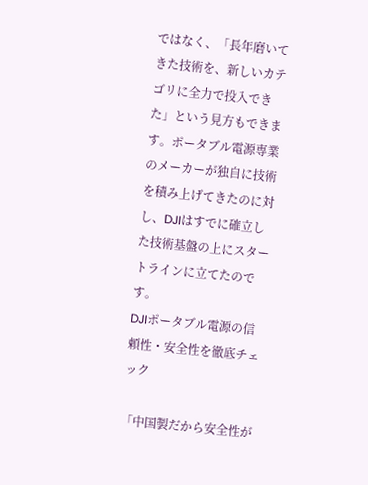ではなく、「長年磨いてきた技術を、新しいカテゴリに全力で投入できた」という見方もできます。ポータブル電源専業のメーカーが独自に技術を積み上げてきたのに対し、DJIはすでに確立した技術基盤の上にスタートラインに立てたのです。
DJIポータブル電源の信頼性・安全性を徹底チェック

「中国製だから安全性が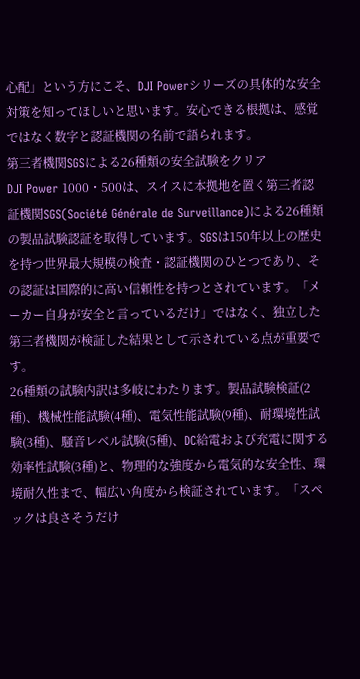心配」という方にこそ、DJI Powerシリーズの具体的な安全対策を知ってほしいと思います。安心できる根拠は、感覚ではなく数字と認証機関の名前で語られます。
第三者機関SGSによる26種類の安全試験をクリア
DJI Power 1000・500は、スイスに本拠地を置く第三者認証機関SGS(Société Générale de Surveillance)による26種類の製品試験認証を取得しています。SGSは150年以上の歴史を持つ世界最大規模の検査・認証機関のひとつであり、その認証は国際的に高い信頼性を持つとされています。「メーカー自身が安全と言っているだけ」ではなく、独立した第三者機関が検証した結果として示されている点が重要です。
26種類の試験内訳は多岐にわたります。製品試験検証(2種)、機械性能試験(4種)、電気性能試験(9種)、耐環境性試験(3種)、騒音レベル試験(5種)、DC給電および充電に関する効率性試験(3種)と、物理的な強度から電気的な安全性、環境耐久性まで、幅広い角度から検証されています。「スペックは良さそうだけ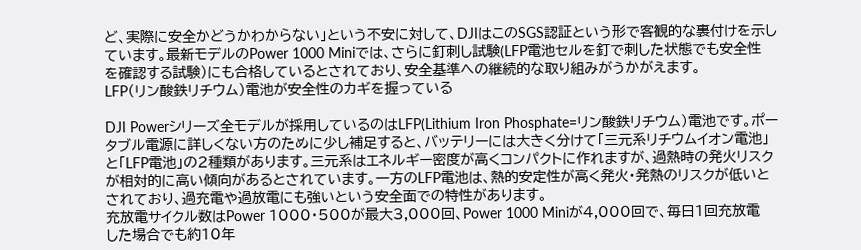ど、実際に安全かどうかわからない」という不安に対して、DJIはこのSGS認証という形で客観的な裏付けを示しています。最新モデルのPower 1000 Miniでは、さらに釘刺し試験(LFP電池セルを釘で刺した状態でも安全性を確認する試験)にも合格しているとされており、安全基準への継続的な取り組みがうかがえます。
LFP(リン酸鉄リチウム)電池が安全性のカギを握っている

DJI Powerシリーズ全モデルが採用しているのはLFP(Lithium Iron Phosphate=リン酸鉄リチウム)電池です。ポータブル電源に詳しくない方のために少し補足すると、バッテリーには大きく分けて「三元系リチウムイオン電池」と「LFP電池」の2種類があります。三元系はエネルギー密度が高くコンパクトに作れますが、過熱時の発火リスクが相対的に高い傾向があるとされています。一方のLFP電池は、熱的安定性が高く発火・発熱のリスクが低いとされており、過充電や過放電にも強いという安全面での特性があります。
充放電サイクル数はPower 1000・500が最大3,000回、Power 1000 Miniが4,000回で、毎日1回充放電した場合でも約10年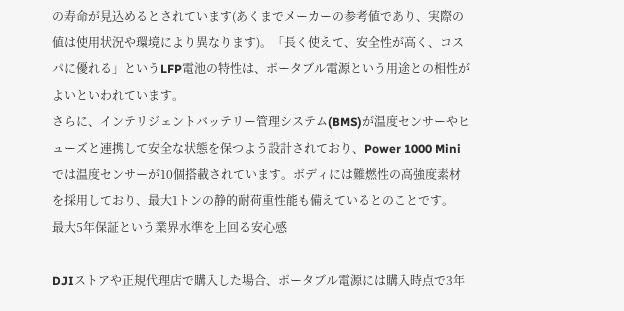の寿命が見込めるとされています(あくまでメーカーの参考値であり、実際の値は使用状況や環境により異なります)。「長く使えて、安全性が高く、コスパに優れる」というLFP電池の特性は、ポータブル電源という用途との相性がよいといわれています。
さらに、インテリジェントバッテリー管理システム(BMS)が温度センサーやヒューズと連携して安全な状態を保つよう設計されており、Power 1000 Miniでは温度センサーが10個搭載されています。ボディには難燃性の高強度素材を採用しており、最大1トンの静的耐荷重性能も備えているとのことです。
最大5年保証という業界水準を上回る安心感

DJIストアや正規代理店で購入した場合、ポータブル電源には購入時点で3年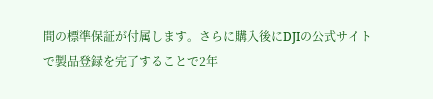間の標準保証が付属します。さらに購入後にDJIの公式サイトで製品登録を完了することで2年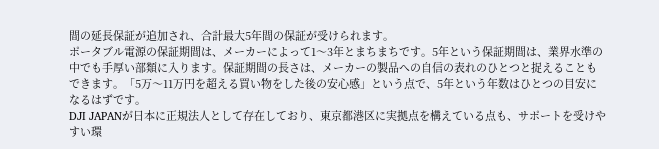間の延長保証が追加され、合計最大5年間の保証が受けられます。
ポータブル電源の保証期間は、メーカーによって1〜3年とまちまちです。5年という保証期間は、業界水準の中でも手厚い部類に入ります。保証期間の長さは、メーカーの製品への自信の表れのひとつと捉えることもできます。「5万〜11万円を超える買い物をした後の安心感」という点で、5年という年数はひとつの目安になるはずです。
DJI JAPANが日本に正規法人として存在しており、東京都港区に実拠点を構えている点も、サポートを受けやすい環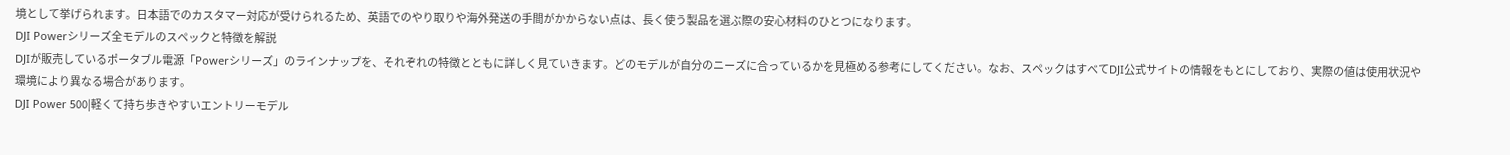境として挙げられます。日本語でのカスタマー対応が受けられるため、英語でのやり取りや海外発送の手間がかからない点は、長く使う製品を選ぶ際の安心材料のひとつになります。
DJI Powerシリーズ全モデルのスペックと特徴を解説
DJIが販売しているポータブル電源「Powerシリーズ」のラインナップを、それぞれの特徴とともに詳しく見ていきます。どのモデルが自分のニーズに合っているかを見極める参考にしてください。なお、スペックはすべてDJI公式サイトの情報をもとにしており、実際の値は使用状況や環境により異なる場合があります。
DJI Power 500|軽くて持ち歩きやすいエントリーモデル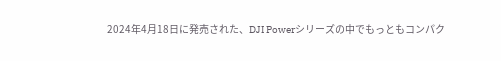2024年4月18日に発売された、DJI Powerシリーズの中でもっともコンパク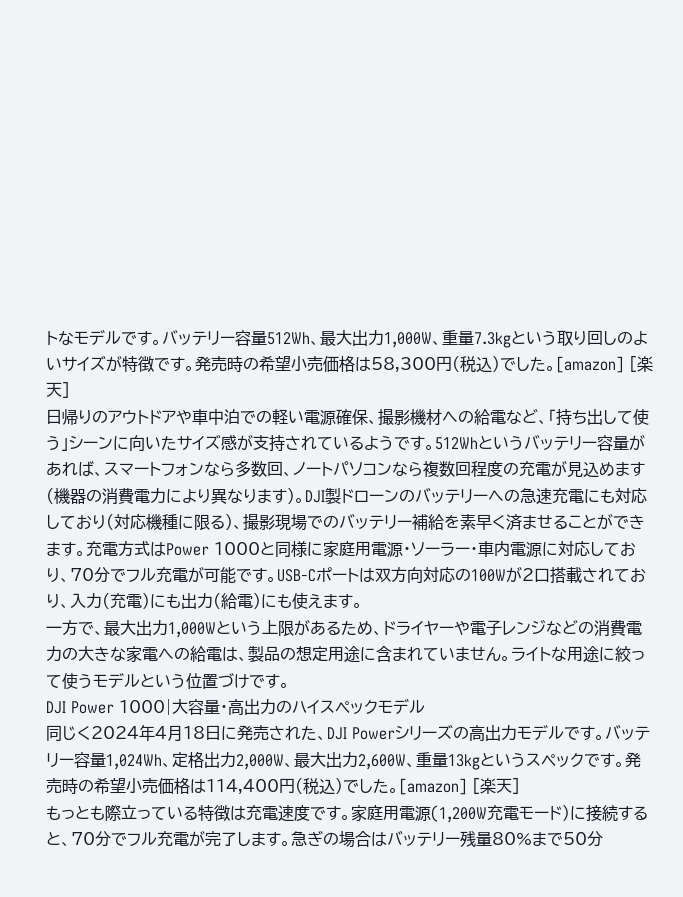トなモデルです。バッテリー容量512Wh、最大出力1,000W、重量7.3kgという取り回しのよいサイズが特徴です。発売時の希望小売価格は58,300円(税込)でした。[amazon] [楽天]
日帰りのアウトドアや車中泊での軽い電源確保、撮影機材への給電など、「持ち出して使う」シーンに向いたサイズ感が支持されているようです。512Whというバッテリー容量があれば、スマートフォンなら多数回、ノートパソコンなら複数回程度の充電が見込めます(機器の消費電力により異なります)。DJI製ドローンのバッテリーへの急速充電にも対応しており(対応機種に限る)、撮影現場でのバッテリー補給を素早く済ませることができます。充電方式はPower 1000と同様に家庭用電源・ソーラー・車内電源に対応しており、70分でフル充電が可能です。USB-Cポートは双方向対応の100Wが2口搭載されており、入力(充電)にも出力(給電)にも使えます。
一方で、最大出力1,000Wという上限があるため、ドライヤーや電子レンジなどの消費電力の大きな家電への給電は、製品の想定用途に含まれていません。ライトな用途に絞って使うモデルという位置づけです。
DJI Power 1000|大容量・高出力のハイスペックモデル
同じく2024年4月18日に発売された、DJI Powerシリーズの高出力モデルです。バッテリー容量1,024Wh、定格出力2,000W、最大出力2,600W、重量13kgというスペックです。発売時の希望小売価格は114,400円(税込)でした。[amazon] [楽天]
もっとも際立っている特徴は充電速度です。家庭用電源(1,200W充電モード)に接続すると、70分でフル充電が完了します。急ぎの場合はバッテリー残量80%まで50分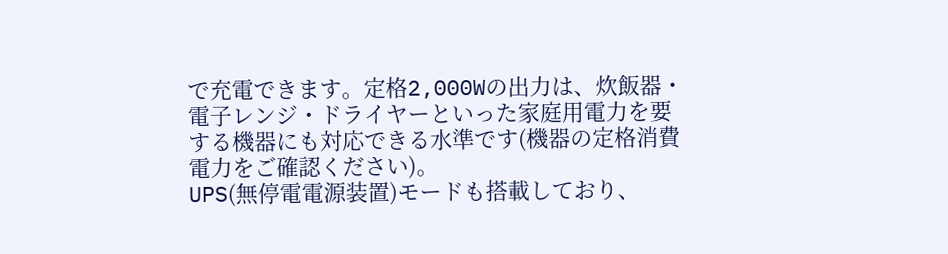で充電できます。定格2,000Wの出力は、炊飯器・電子レンジ・ドライヤーといった家庭用電力を要する機器にも対応できる水準です(機器の定格消費電力をご確認ください)。
UPS(無停電電源装置)モードも搭載しており、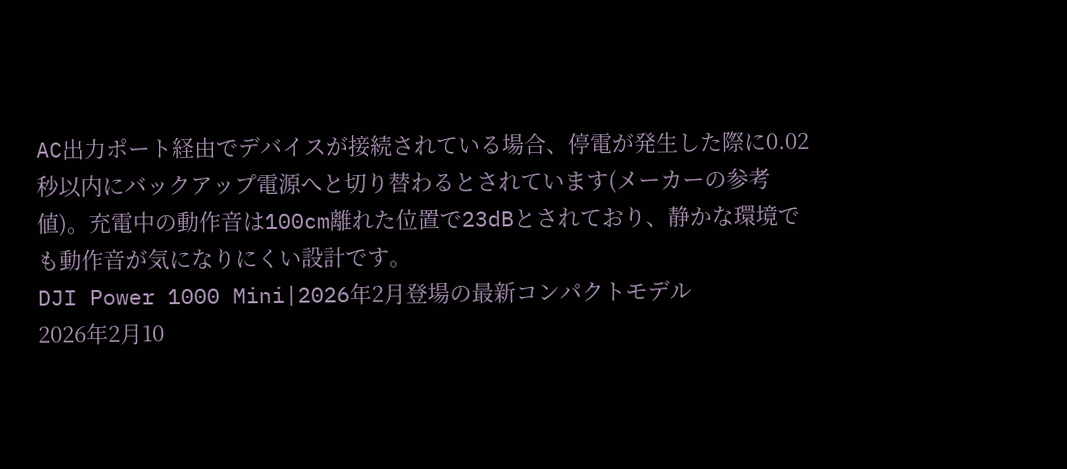AC出力ポート経由でデバイスが接続されている場合、停電が発生した際に0.02秒以内にバックアップ電源へと切り替わるとされています(メーカーの参考値)。充電中の動作音は100cm離れた位置で23dBとされており、静かな環境でも動作音が気になりにくい設計です。
DJI Power 1000 Mini|2026年2月登場の最新コンパクトモデル
2026年2月10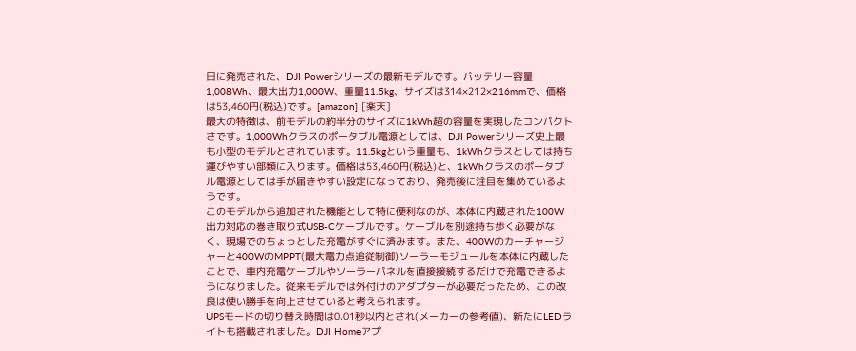日に発売された、DJI Powerシリーズの最新モデルです。バッテリー容量1,008Wh、最大出力1,000W、重量11.5kg、サイズは314×212×216mmで、価格は53,460円(税込)です。[amazon] [楽天]
最大の特徴は、前モデルの約半分のサイズに1kWh超の容量を実現したコンパクトさです。1,000Whクラスのポータブル電源としては、DJI Powerシリーズ史上最も小型のモデルとされています。11.5kgという重量も、1kWhクラスとしては持ち運びやすい部類に入ります。価格は53,460円(税込)と、1kWhクラスのポータブル電源としては手が届きやすい設定になっており、発売後に注目を集めているようです。
このモデルから追加された機能として特に便利なのが、本体に内蔵された100W出力対応の巻き取り式USB-Cケーブルです。ケーブルを別途持ち歩く必要がなく、現場でのちょっとした充電がすぐに済みます。また、400Wのカーチャージャーと400WのMPPT(最大電力点追従制御)ソーラーモジュールを本体に内蔵したことで、車内充電ケーブルやソーラーパネルを直接接続するだけで充電できるようになりました。従来モデルでは外付けのアダプターが必要だったため、この改良は使い勝手を向上させていると考えられます。
UPSモードの切り替え時間は0.01秒以内とされ(メーカーの参考値)、新たにLEDライトも搭載されました。DJI Homeアプ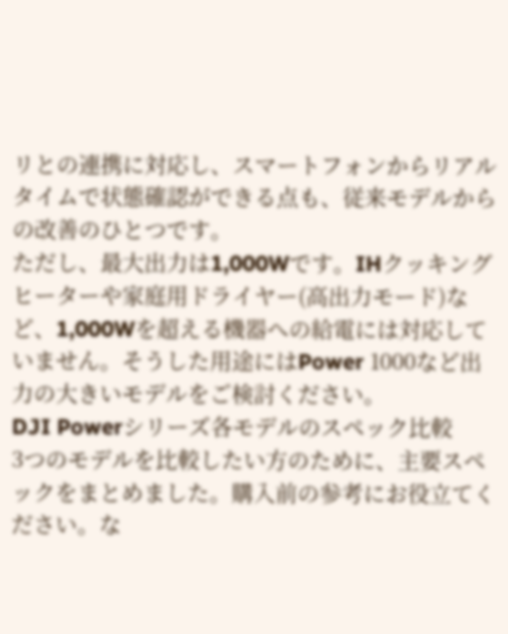リとの連携に対応し、スマートフォンからリアルタイムで状態確認ができる点も、従来モデルからの改善のひとつです。
ただし、最大出力は1,000Wです。IHクッキングヒーターや家庭用ドライヤー(高出力モード)など、1,000Wを超える機器への給電には対応していません。そうした用途にはPower 1000など出力の大きいモデルをご検討ください。
DJI Powerシリーズ各モデルのスペック比較
3つのモデルを比較したい方のために、主要スペックをまとめました。購入前の参考にお役立てください。な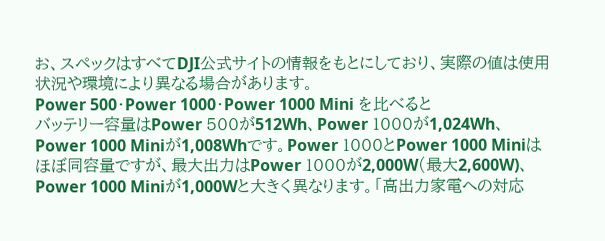お、スペックはすべてDJI公式サイトの情報をもとにしており、実際の値は使用状況や環境により異なる場合があります。
Power 500・Power 1000・Power 1000 Mini を比べると
バッテリー容量はPower 500が512Wh、Power 1000が1,024Wh、Power 1000 Miniが1,008Whです。Power 1000とPower 1000 Miniはほぼ同容量ですが、最大出力はPower 1000が2,000W(最大2,600W)、Power 1000 Miniが1,000Wと大きく異なります。「高出力家電への対応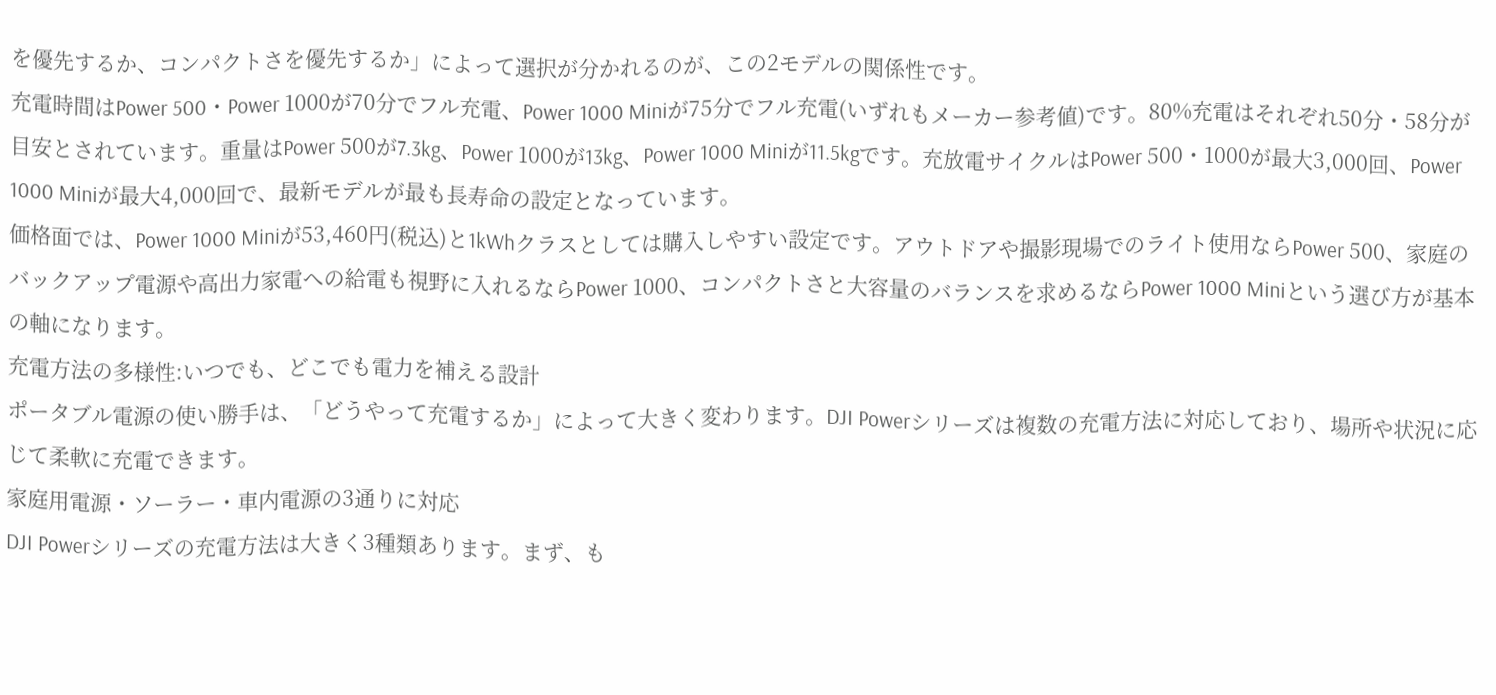を優先するか、コンパクトさを優先するか」によって選択が分かれるのが、この2モデルの関係性です。
充電時間はPower 500・Power 1000が70分でフル充電、Power 1000 Miniが75分でフル充電(いずれもメーカー参考値)です。80%充電はそれぞれ50分・58分が目安とされています。重量はPower 500が7.3kg、Power 1000が13kg、Power 1000 Miniが11.5kgです。充放電サイクルはPower 500・1000が最大3,000回、Power 1000 Miniが最大4,000回で、最新モデルが最も長寿命の設定となっています。
価格面では、Power 1000 Miniが53,460円(税込)と1kWhクラスとしては購入しやすい設定です。アウトドアや撮影現場でのライト使用ならPower 500、家庭のバックアップ電源や高出力家電への給電も視野に入れるならPower 1000、コンパクトさと大容量のバランスを求めるならPower 1000 Miniという選び方が基本の軸になります。
充電方法の多様性:いつでも、どこでも電力を補える設計
ポータブル電源の使い勝手は、「どうやって充電するか」によって大きく変わります。DJI Powerシリーズは複数の充電方法に対応しており、場所や状況に応じて柔軟に充電できます。
家庭用電源・ソーラー・車内電源の3通りに対応
DJI Powerシリーズの充電方法は大きく3種類あります。まず、も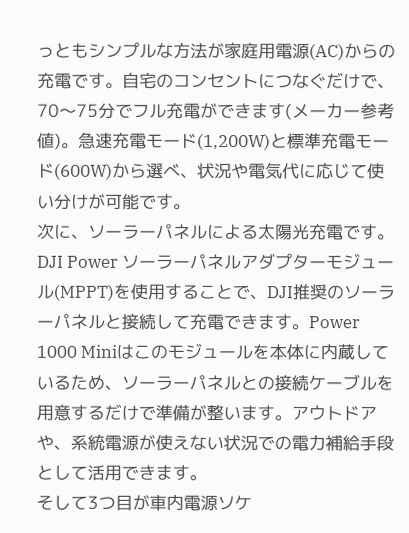っともシンプルな方法が家庭用電源(AC)からの充電です。自宅のコンセントにつなぐだけで、70〜75分でフル充電ができます(メーカー参考値)。急速充電モード(1,200W)と標準充電モード(600W)から選べ、状況や電気代に応じて使い分けが可能です。
次に、ソーラーパネルによる太陽光充電です。DJI Power ソーラーパネルアダプターモジュール(MPPT)を使用することで、DJI推奨のソーラーパネルと接続して充電できます。Power 1000 Miniはこのモジュールを本体に内蔵しているため、ソーラーパネルとの接続ケーブルを用意するだけで準備が整います。アウトドアや、系統電源が使えない状況での電力補給手段として活用できます。
そして3つ目が車内電源ソケ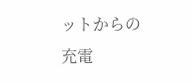ットからの充電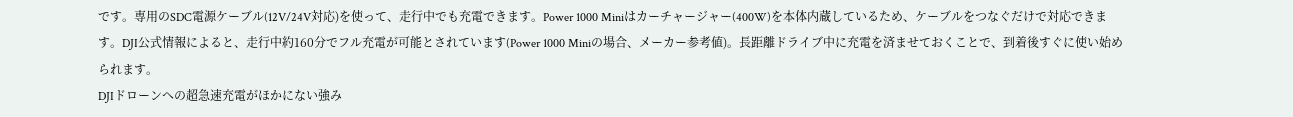です。専用のSDC電源ケーブル(12V/24V対応)を使って、走行中でも充電できます。Power 1000 Miniはカーチャージャー(400W)を本体内蔵しているため、ケーブルをつなぐだけで対応できます。DJI公式情報によると、走行中約160分でフル充電が可能とされています(Power 1000 Miniの場合、メーカー参考値)。長距離ドライブ中に充電を済ませておくことで、到着後すぐに使い始められます。
DJIドローンへの超急速充電がほかにない強み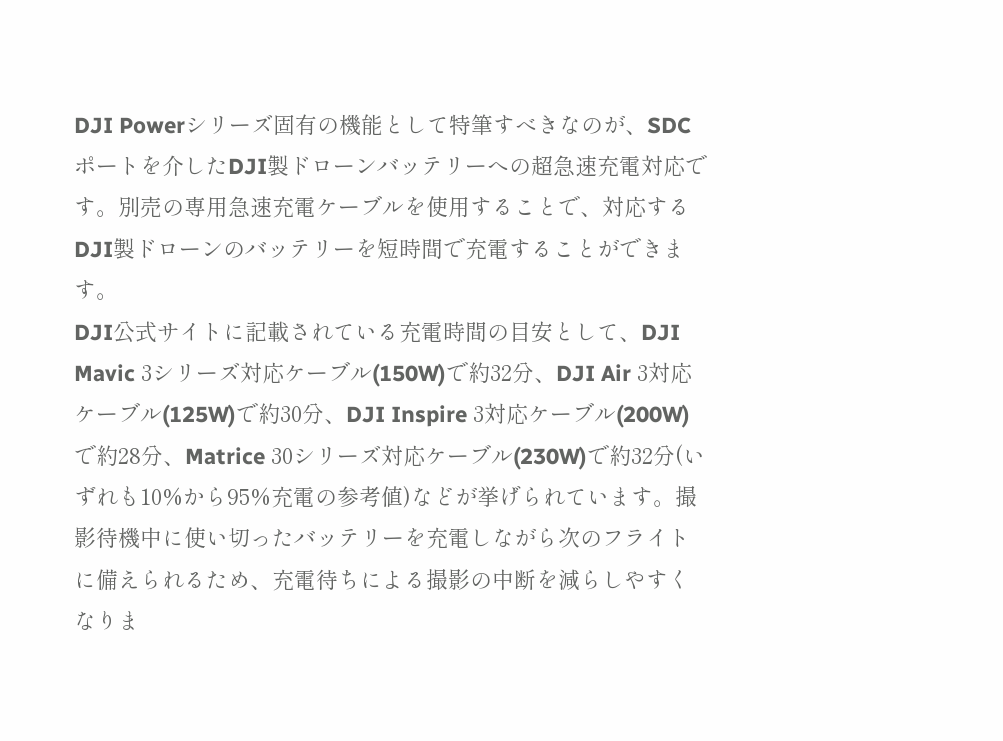DJI Powerシリーズ固有の機能として特筆すべきなのが、SDCポートを介したDJI製ドローンバッテリーへの超急速充電対応です。別売の専用急速充電ケーブルを使用することで、対応するDJI製ドローンのバッテリーを短時間で充電することができます。
DJI公式サイトに記載されている充電時間の目安として、DJI Mavic 3シリーズ対応ケーブル(150W)で約32分、DJI Air 3対応ケーブル(125W)で約30分、DJI Inspire 3対応ケーブル(200W)で約28分、Matrice 30シリーズ対応ケーブル(230W)で約32分(いずれも10%から95%充電の参考値)などが挙げられています。撮影待機中に使い切ったバッテリーを充電しながら次のフライトに備えられるため、充電待ちによる撮影の中断を減らしやすくなりま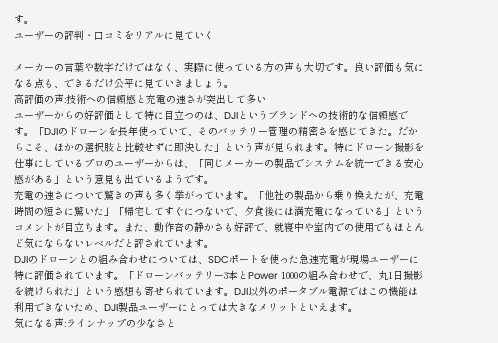す。
ユーザーの評判・口コミをリアルに見ていく

メーカーの言葉や数字だけではなく、実際に使っている方の声も大切です。良い評価も気になる点も、できるだけ公平に見ていきましょう。
高評価の声:技術への信頼感と充電の速さが突出して多い
ユーザーからの好評価として特に目立つのは、DJIというブランドへの技術的な信頼感です。「DJIのドローンを長年使っていて、そのバッテリー管理の精密さを感じてきた。だからこそ、ほかの選択肢と比較せずに即決した」という声が見られます。特にドローン撮影を仕事にしているプロのユーザーからは、「同じメーカーの製品でシステムを統一できる安心感がある」という意見も出ているようです。
充電の速さについて驚きの声も多く挙がっています。「他社の製品から乗り換えたが、充電時間の短さに驚いた」「帰宅してすぐにつないで、夕食後には満充電になっている」というコメントが目立ちます。また、動作音の静かさも好評で、就寝中や室内での使用でもほとんど気にならないレベルだと評されています。
DJIのドローンとの組み合わせについては、SDCポートを使った急速充電が現場ユーザーに特に評価されています。「ドローンバッテリー3本とPower 1000の組み合わせで、丸1日撮影を続けられた」という感想も寄せられています。DJI以外のポータブル電源ではこの機能は利用できないため、DJI製品ユーザーにとっては大きなメリットといえます。
気になる声:ラインナップの少なさと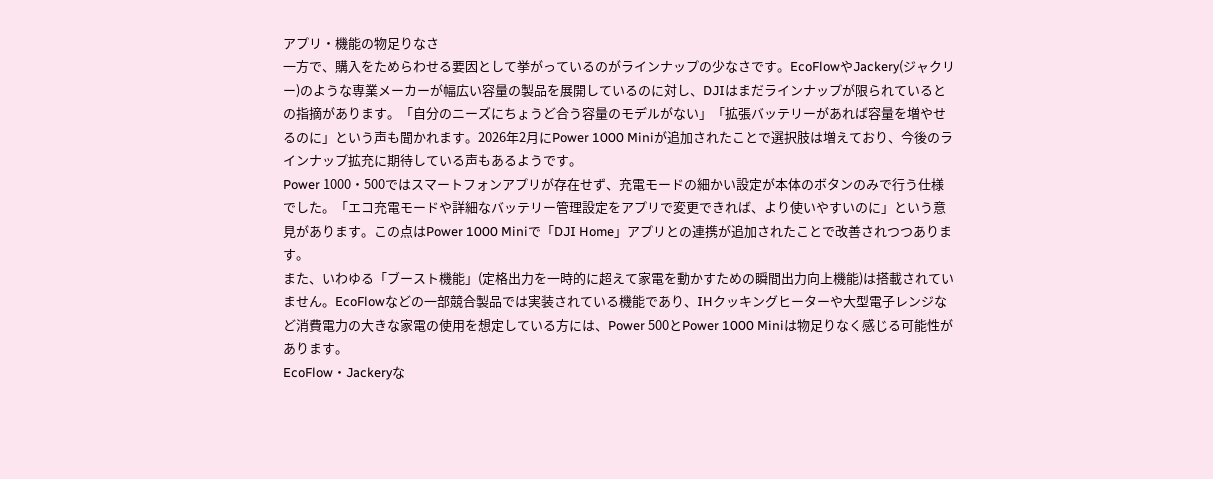アプリ・機能の物足りなさ
一方で、購入をためらわせる要因として挙がっているのがラインナップの少なさです。EcoFlowやJackery(ジャクリー)のような専業メーカーが幅広い容量の製品を展開しているのに対し、DJIはまだラインナップが限られているとの指摘があります。「自分のニーズにちょうど合う容量のモデルがない」「拡張バッテリーがあれば容量を増やせるのに」という声も聞かれます。2026年2月にPower 1000 Miniが追加されたことで選択肢は増えており、今後のラインナップ拡充に期待している声もあるようです。
Power 1000・500ではスマートフォンアプリが存在せず、充電モードの細かい設定が本体のボタンのみで行う仕様でした。「エコ充電モードや詳細なバッテリー管理設定をアプリで変更できれば、より使いやすいのに」という意見があります。この点はPower 1000 Miniで「DJI Home」アプリとの連携が追加されたことで改善されつつあります。
また、いわゆる「ブースト機能」(定格出力を一時的に超えて家電を動かすための瞬間出力向上機能)は搭載されていません。EcoFlowなどの一部競合製品では実装されている機能であり、IHクッキングヒーターや大型電子レンジなど消費電力の大きな家電の使用を想定している方には、Power 500とPower 1000 Miniは物足りなく感じる可能性があります。
EcoFlow・Jackeryな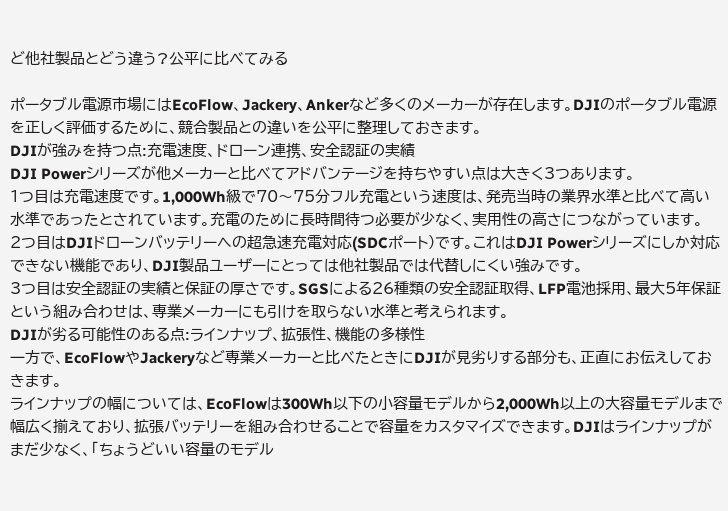ど他社製品とどう違う?公平に比べてみる

ポータブル電源市場にはEcoFlow、Jackery、Ankerなど多くのメーカーが存在します。DJIのポータブル電源を正しく評価するために、競合製品との違いを公平に整理しておきます。
DJIが強みを持つ点:充電速度、ドローン連携、安全認証の実績
DJI Powerシリーズが他メーカーと比べてアドバンテージを持ちやすい点は大きく3つあります。
1つ目は充電速度です。1,000Wh級で70〜75分フル充電という速度は、発売当時の業界水準と比べて高い水準であったとされています。充電のために長時間待つ必要が少なく、実用性の高さにつながっています。
2つ目はDJIドローンバッテリーへの超急速充電対応(SDCポート)です。これはDJI Powerシリーズにしか対応できない機能であり、DJI製品ユーザーにとっては他社製品では代替しにくい強みです。
3つ目は安全認証の実績と保証の厚さです。SGSによる26種類の安全認証取得、LFP電池採用、最大5年保証という組み合わせは、専業メーカーにも引けを取らない水準と考えられます。
DJIが劣る可能性のある点:ラインナップ、拡張性、機能の多様性
一方で、EcoFlowやJackeryなど専業メーカーと比べたときにDJIが見劣りする部分も、正直にお伝えしておきます。
ラインナップの幅については、EcoFlowは300Wh以下の小容量モデルから2,000Wh以上の大容量モデルまで幅広く揃えており、拡張バッテリーを組み合わせることで容量をカスタマイズできます。DJIはラインナップがまだ少なく、「ちょうどいい容量のモデル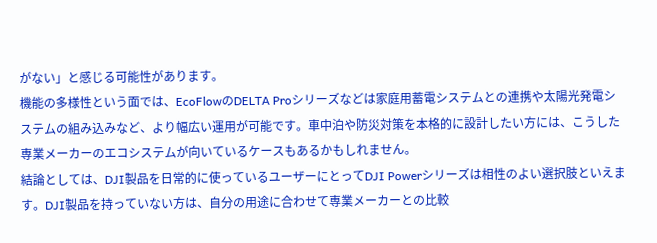がない」と感じる可能性があります。
機能の多様性という面では、EcoFlowのDELTA Proシリーズなどは家庭用蓄電システムとの連携や太陽光発電システムの組み込みなど、より幅広い運用が可能です。車中泊や防災対策を本格的に設計したい方には、こうした専業メーカーのエコシステムが向いているケースもあるかもしれません。
結論としては、DJI製品を日常的に使っているユーザーにとってDJI Powerシリーズは相性のよい選択肢といえます。DJI製品を持っていない方は、自分の用途に合わせて専業メーカーとの比較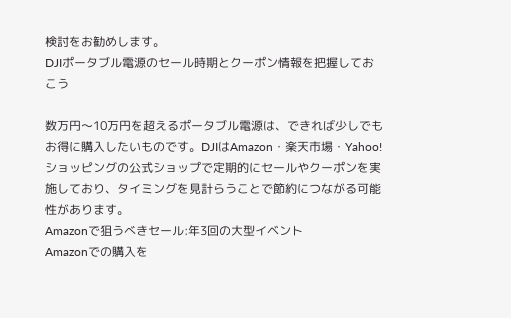検討をお勧めします。
DJIポータブル電源のセール時期とクーポン情報を把握しておこう

数万円〜10万円を超えるポータブル電源は、できれば少しでもお得に購入したいものです。DJIはAmazon・楽天市場・Yahoo!ショッピングの公式ショップで定期的にセールやクーポンを実施しており、タイミングを見計らうことで節約につながる可能性があります。
Amazonで狙うべきセール:年3回の大型イベント
Amazonでの購入を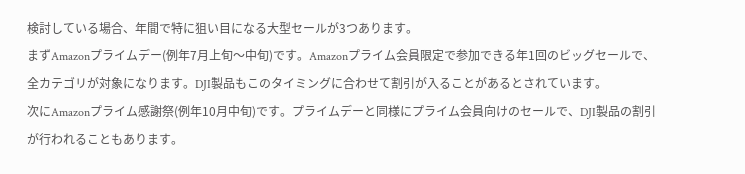検討している場合、年間で特に狙い目になる大型セールが3つあります。
まずAmazonプライムデー(例年7月上旬〜中旬)です。Amazonプライム会員限定で参加できる年1回のビッグセールで、全カテゴリが対象になります。DJI製品もこのタイミングに合わせて割引が入ることがあるとされています。
次にAmazonプライム感謝祭(例年10月中旬)です。プライムデーと同様にプライム会員向けのセールで、DJI製品の割引が行われることもあります。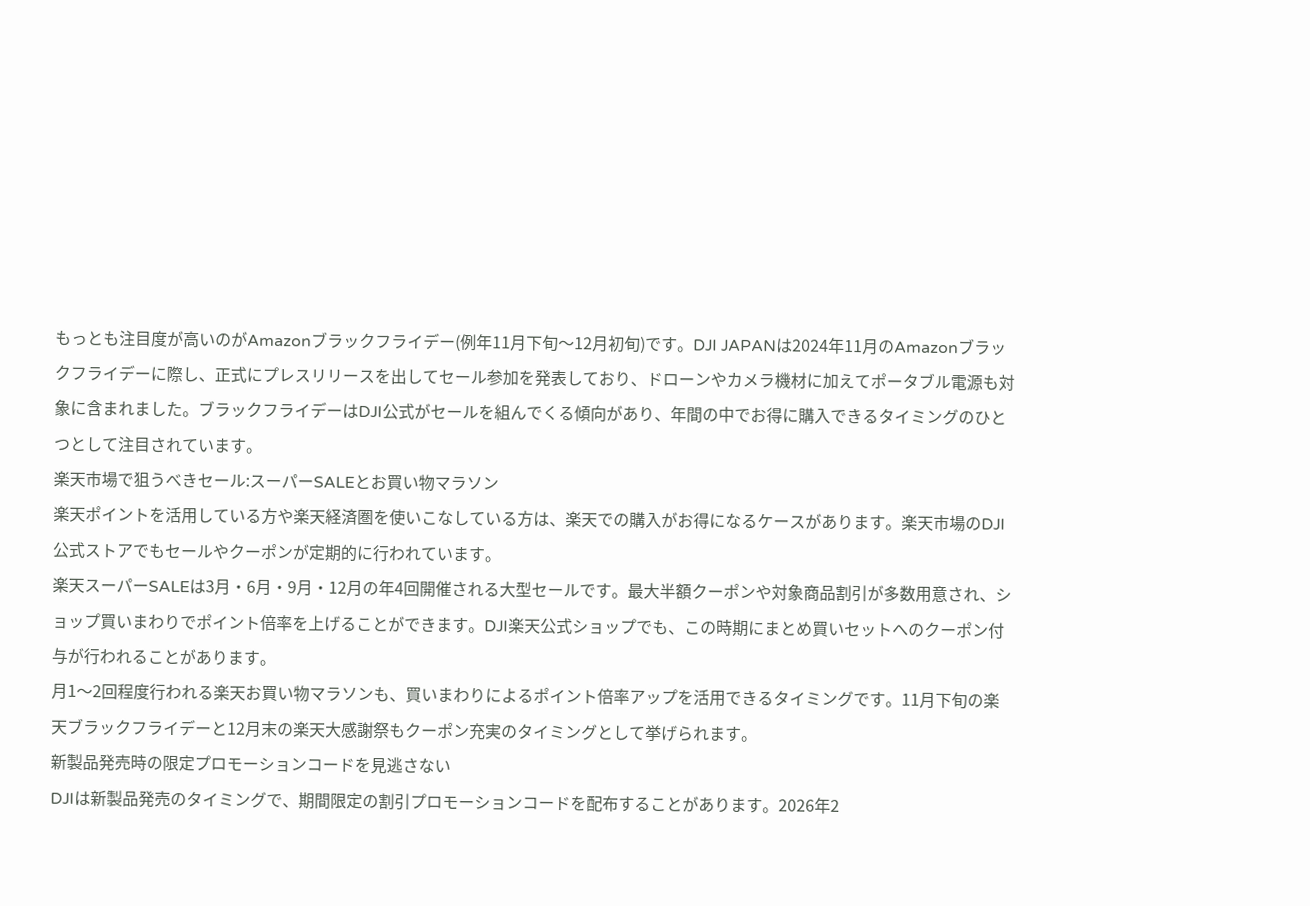もっとも注目度が高いのがAmazonブラックフライデー(例年11月下旬〜12月初旬)です。DJI JAPANは2024年11月のAmazonブラックフライデーに際し、正式にプレスリリースを出してセール参加を発表しており、ドローンやカメラ機材に加えてポータブル電源も対象に含まれました。ブラックフライデーはDJI公式がセールを組んでくる傾向があり、年間の中でお得に購入できるタイミングのひとつとして注目されています。
楽天市場で狙うべきセール:スーパーSALEとお買い物マラソン
楽天ポイントを活用している方や楽天経済圏を使いこなしている方は、楽天での購入がお得になるケースがあります。楽天市場のDJI公式ストアでもセールやクーポンが定期的に行われています。
楽天スーパーSALEは3月・6月・9月・12月の年4回開催される大型セールです。最大半額クーポンや対象商品割引が多数用意され、ショップ買いまわりでポイント倍率を上げることができます。DJI楽天公式ショップでも、この時期にまとめ買いセットへのクーポン付与が行われることがあります。
月1〜2回程度行われる楽天お買い物マラソンも、買いまわりによるポイント倍率アップを活用できるタイミングです。11月下旬の楽天ブラックフライデーと12月末の楽天大感謝祭もクーポン充実のタイミングとして挙げられます。
新製品発売時の限定プロモーションコードを見逃さない
DJIは新製品発売のタイミングで、期間限定の割引プロモーションコードを配布することがあります。2026年2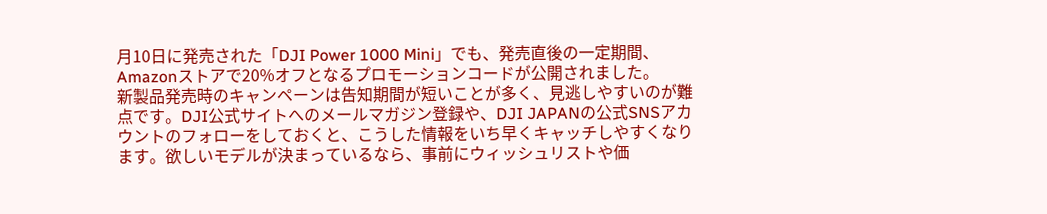月10日に発売された「DJI Power 1000 Mini」でも、発売直後の一定期間、Amazonストアで20%オフとなるプロモーションコードが公開されました。
新製品発売時のキャンペーンは告知期間が短いことが多く、見逃しやすいのが難点です。DJI公式サイトへのメールマガジン登録や、DJI JAPANの公式SNSアカウントのフォローをしておくと、こうした情報をいち早くキャッチしやすくなります。欲しいモデルが決まっているなら、事前にウィッシュリストや価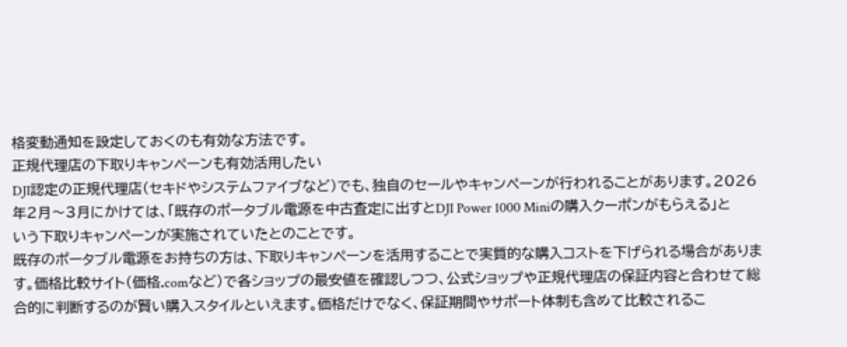格変動通知を設定しておくのも有効な方法です。
正規代理店の下取りキャンペーンも有効活用したい
DJI認定の正規代理店(セキドやシステムファイブなど)でも、独自のセールやキャンペーンが行われることがあります。2026年2月〜3月にかけては、「既存のポータブル電源を中古査定に出すとDJI Power 1000 Miniの購入クーポンがもらえる」という下取りキャンペーンが実施されていたとのことです。
既存のポータブル電源をお持ちの方は、下取りキャンペーンを活用することで実質的な購入コストを下げられる場合があります。価格比較サイト(価格.comなど)で各ショップの最安値を確認しつつ、公式ショップや正規代理店の保証内容と合わせて総合的に判断するのが賢い購入スタイルといえます。価格だけでなく、保証期間やサポート体制も含めて比較されるこ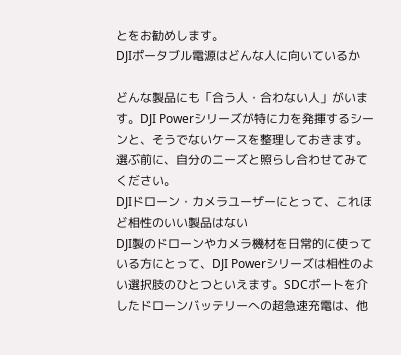とをお勧めします。
DJIポータブル電源はどんな人に向いているか

どんな製品にも「合う人・合わない人」がいます。DJI Powerシリーズが特に力を発揮するシーンと、そうでないケースを整理しておきます。選ぶ前に、自分のニーズと照らし合わせてみてください。
DJIドローン・カメラユーザーにとって、これほど相性のいい製品はない
DJI製のドローンやカメラ機材を日常的に使っている方にとって、DJI Powerシリーズは相性のよい選択肢のひとつといえます。SDCポートを介したドローンバッテリーへの超急速充電は、他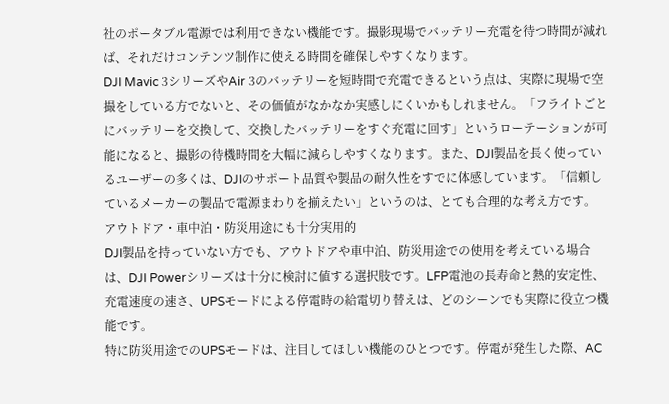社のポータブル電源では利用できない機能です。撮影現場でバッテリー充電を待つ時間が減れば、それだけコンテンツ制作に使える時間を確保しやすくなります。
DJI Mavic 3シリーズやAir 3のバッテリーを短時間で充電できるという点は、実際に現場で空撮をしている方でないと、その価値がなかなか実感しにくいかもしれません。「フライトごとにバッテリーを交換して、交換したバッテリーをすぐ充電に回す」というローテーションが可能になると、撮影の待機時間を大幅に減らしやすくなります。また、DJI製品を長く使っているユーザーの多くは、DJIのサポート品質や製品の耐久性をすでに体感しています。「信頼しているメーカーの製品で電源まわりを揃えたい」というのは、とても合理的な考え方です。
アウトドア・車中泊・防災用途にも十分実用的
DJI製品を持っていない方でも、アウトドアや車中泊、防災用途での使用を考えている場合は、DJI Powerシリーズは十分に検討に値する選択肢です。LFP電池の長寿命と熱的安定性、充電速度の速さ、UPSモードによる停電時の給電切り替えは、どのシーンでも実際に役立つ機能です。
特に防災用途でのUPSモードは、注目してほしい機能のひとつです。停電が発生した際、AC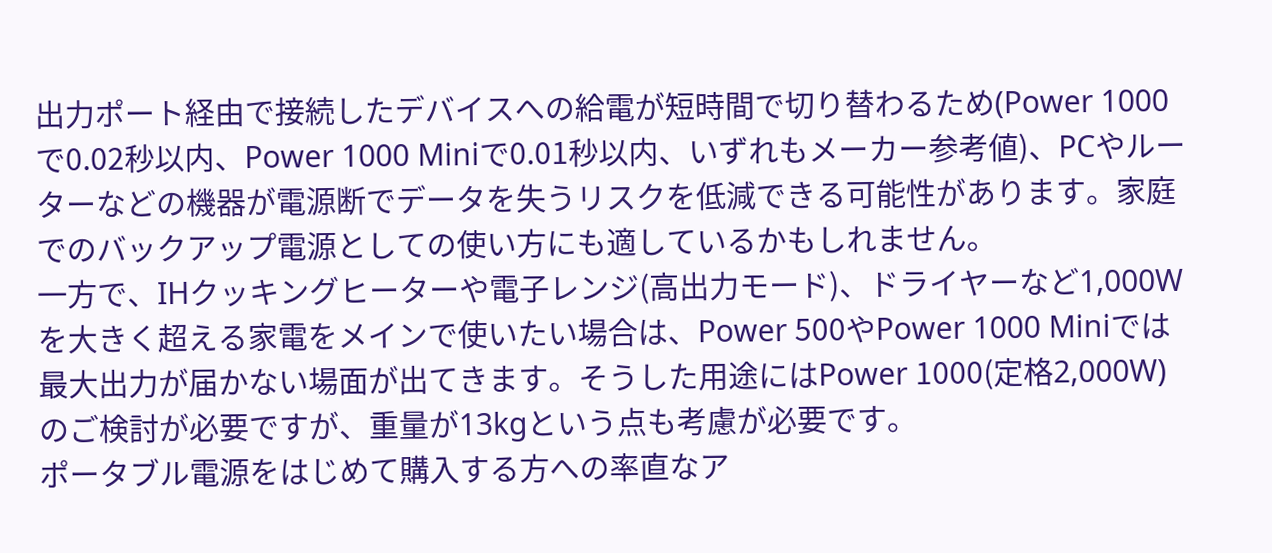出力ポート経由で接続したデバイスへの給電が短時間で切り替わるため(Power 1000で0.02秒以内、Power 1000 Miniで0.01秒以内、いずれもメーカー参考値)、PCやルーターなどの機器が電源断でデータを失うリスクを低減できる可能性があります。家庭でのバックアップ電源としての使い方にも適しているかもしれません。
一方で、IHクッキングヒーターや電子レンジ(高出力モード)、ドライヤーなど1,000Wを大きく超える家電をメインで使いたい場合は、Power 500やPower 1000 Miniでは最大出力が届かない場面が出てきます。そうした用途にはPower 1000(定格2,000W)のご検討が必要ですが、重量が13kgという点も考慮が必要です。
ポータブル電源をはじめて購入する方への率直なア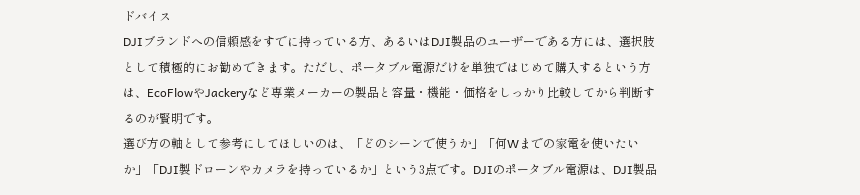ドバイス
DJIブランドへの信頼感をすでに持っている方、あるいはDJI製品のユーザーである方には、選択肢として積極的にお勧めできます。ただし、ポータブル電源だけを単独ではじめて購入するという方は、EcoFlowやJackeryなど専業メーカーの製品と容量・機能・価格をしっかり比較してから判断するのが賢明です。
選び方の軸として参考にしてほしいのは、「どのシーンで使うか」「何Wまでの家電を使いたいか」「DJI製ドローンやカメラを持っているか」という3点です。DJIのポータブル電源は、DJI製品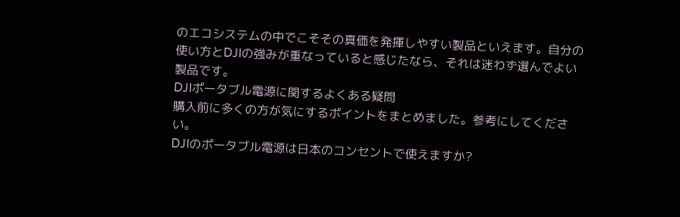のエコシステムの中でこそその真価を発揮しやすい製品といえます。自分の使い方とDJIの強みが重なっていると感じたなら、それは迷わず選んでよい製品です。
DJIポータブル電源に関するよくある疑問
購入前に多くの方が気にするポイントをまとめました。参考にしてください。
DJIのポータブル電源は日本のコンセントで使えますか?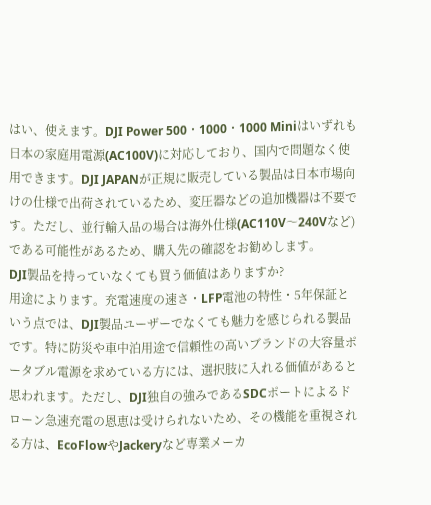はい、使えます。DJI Power 500・1000・1000 Miniはいずれも日本の家庭用電源(AC100V)に対応しており、国内で問題なく使用できます。DJI JAPANが正規に販売している製品は日本市場向けの仕様で出荷されているため、変圧器などの追加機器は不要です。ただし、並行輸入品の場合は海外仕様(AC110V〜240Vなど)である可能性があるため、購入先の確認をお勧めします。
DJI製品を持っていなくても買う価値はありますか?
用途によります。充電速度の速さ・LFP電池の特性・5年保証という点では、DJI製品ユーザーでなくても魅力を感じられる製品です。特に防災や車中泊用途で信頼性の高いブランドの大容量ポータブル電源を求めている方には、選択肢に入れる価値があると思われます。ただし、DJI独自の強みであるSDCポートによるドローン急速充電の恩恵は受けられないため、その機能を重視される方は、EcoFlowやJackeryなど専業メーカ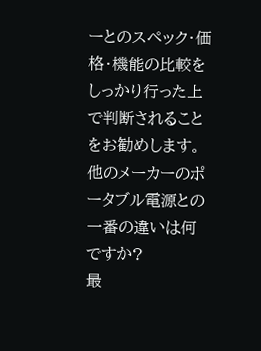ーとのスペック・価格・機能の比較をしっかり行った上で判断されることをお勧めします。
他のメーカーのポータブル電源との一番の違いは何ですか?
最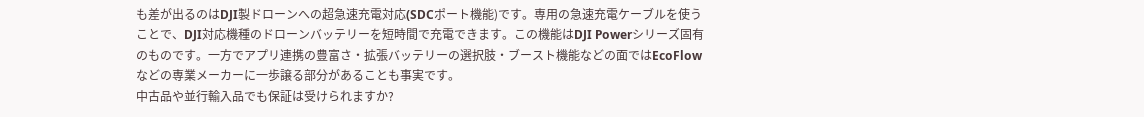も差が出るのはDJI製ドローンへの超急速充電対応(SDCポート機能)です。専用の急速充電ケーブルを使うことで、DJI対応機種のドローンバッテリーを短時間で充電できます。この機能はDJI Powerシリーズ固有のものです。一方でアプリ連携の豊富さ・拡張バッテリーの選択肢・ブースト機能などの面ではEcoFlowなどの専業メーカーに一歩譲る部分があることも事実です。
中古品や並行輸入品でも保証は受けられますか?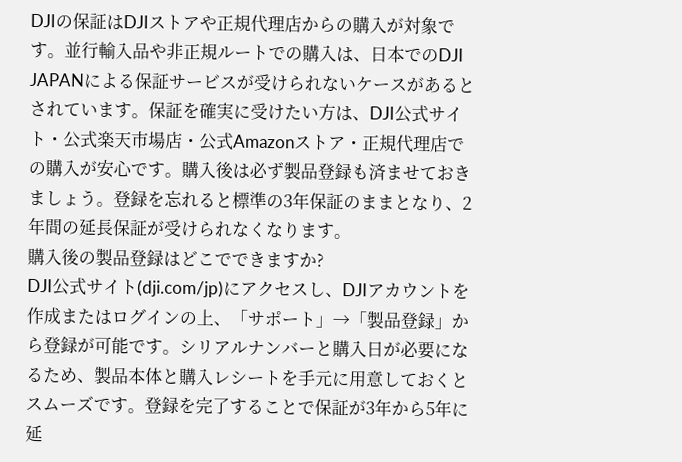DJIの保証はDJIストアや正規代理店からの購入が対象です。並行輸入品や非正規ルートでの購入は、日本でのDJI JAPANによる保証サービスが受けられないケースがあるとされています。保証を確実に受けたい方は、DJI公式サイト・公式楽天市場店・公式Amazonストア・正規代理店での購入が安心です。購入後は必ず製品登録も済ませておきましょう。登録を忘れると標準の3年保証のままとなり、2年間の延長保証が受けられなくなります。
購入後の製品登録はどこでできますか?
DJI公式サイト(dji.com/jp)にアクセスし、DJIアカウントを作成またはログインの上、「サポート」→「製品登録」から登録が可能です。シリアルナンバーと購入日が必要になるため、製品本体と購入レシートを手元に用意しておくとスムーズです。登録を完了することで保証が3年から5年に延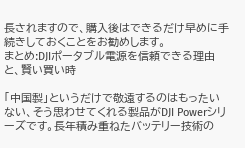長されますので、購入後はできるだけ早めに手続きしておくことをお勧めします。
まとめ:DJIポータブル電源を信頼できる理由と、賢い買い時

「中国製」というだけで敬遠するのはもったいない、そう思わせてくれる製品がDJI Powerシリーズです。長年積み重ねたバッテリー技術の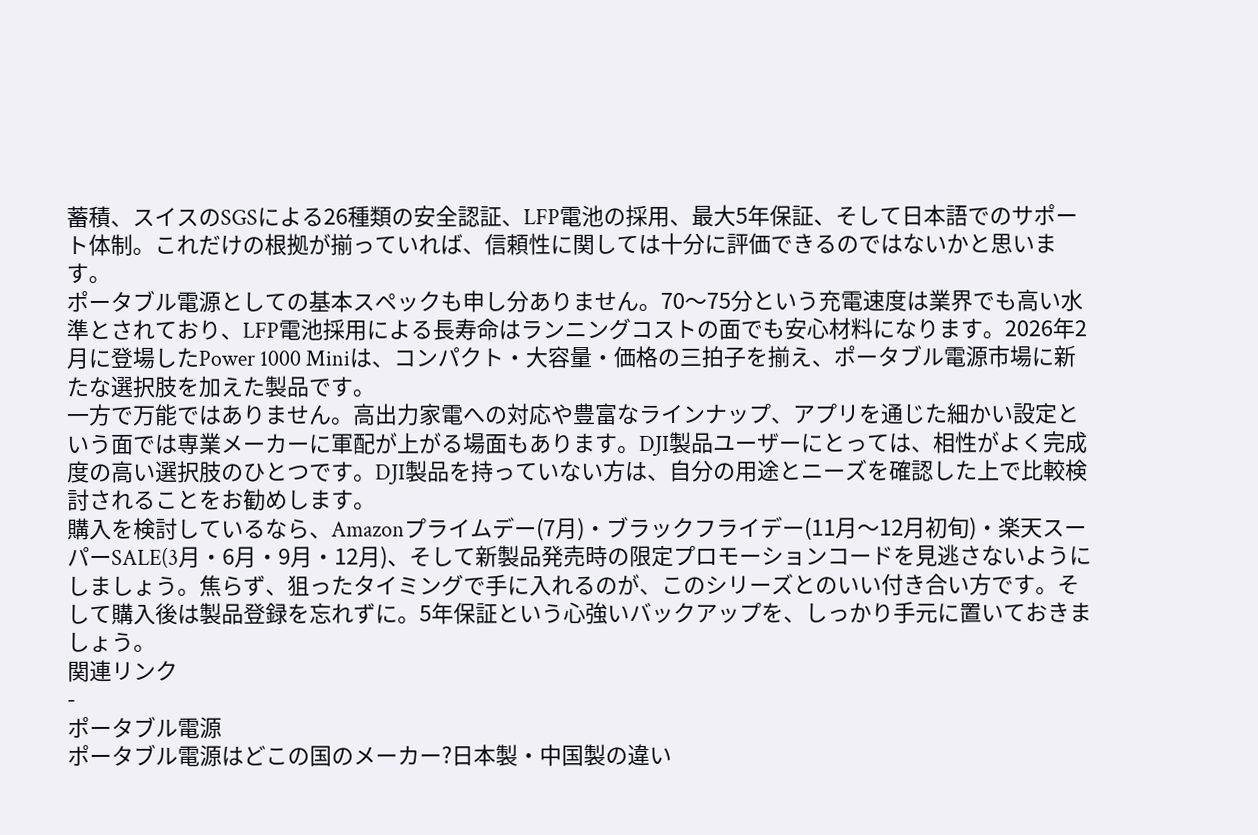蓄積、スイスのSGSによる26種類の安全認証、LFP電池の採用、最大5年保証、そして日本語でのサポート体制。これだけの根拠が揃っていれば、信頼性に関しては十分に評価できるのではないかと思います。
ポータブル電源としての基本スペックも申し分ありません。70〜75分という充電速度は業界でも高い水準とされており、LFP電池採用による長寿命はランニングコストの面でも安心材料になります。2026年2月に登場したPower 1000 Miniは、コンパクト・大容量・価格の三拍子を揃え、ポータブル電源市場に新たな選択肢を加えた製品です。
一方で万能ではありません。高出力家電への対応や豊富なラインナップ、アプリを通じた細かい設定という面では専業メーカーに軍配が上がる場面もあります。DJI製品ユーザーにとっては、相性がよく完成度の高い選択肢のひとつです。DJI製品を持っていない方は、自分の用途とニーズを確認した上で比較検討されることをお勧めします。
購入を検討しているなら、Amazonプライムデー(7月)・ブラックフライデー(11月〜12月初旬)・楽天スーパーSALE(3月・6月・9月・12月)、そして新製品発売時の限定プロモーションコードを見逃さないようにしましょう。焦らず、狙ったタイミングで手に入れるのが、このシリーズとのいい付き合い方です。そして購入後は製品登録を忘れずに。5年保証という心強いバックアップを、しっかり手元に置いておきましょう。
関連リンク
-
ポータブル電源
ポータブル電源はどこの国のメーカー?日本製・中国製の違い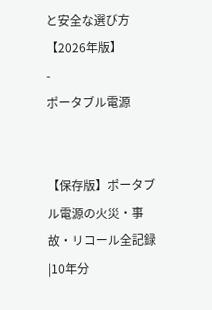と安全な選び方【2026年版】
-
ポータブル電源


【保存版】ポータブル電源の火災・事故・リコール全記録|10年分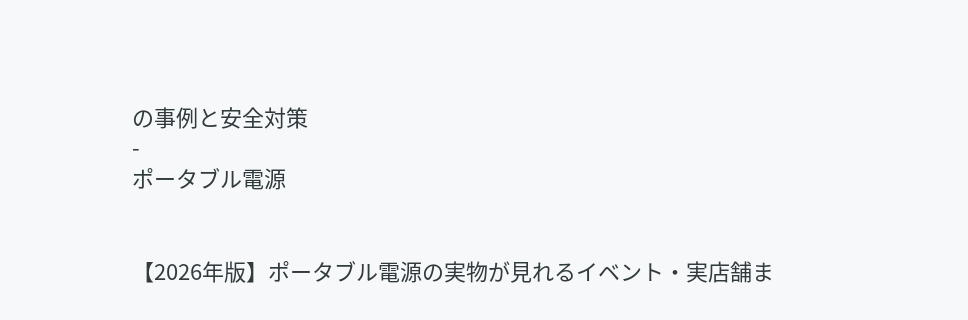の事例と安全対策
-
ポータブル電源


【2026年版】ポータブル電源の実物が見れるイベント・実店舗ま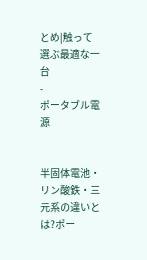とめ|触って選ぶ最適な一台
-
ポータブル電源


半固体電池・リン酸鉄・三元系の違いとは?ポー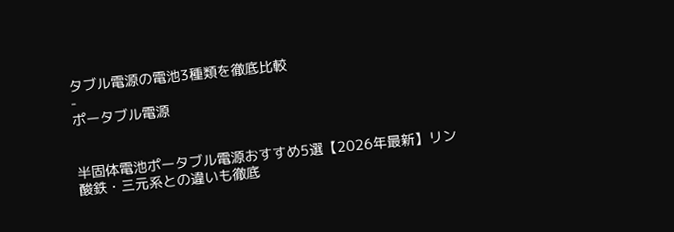タブル電源の電池3種類を徹底比較
-
ポータブル電源


半固体電池ポータブル電源おすすめ5選【2026年最新】リン酸鉄・三元系との違いも徹底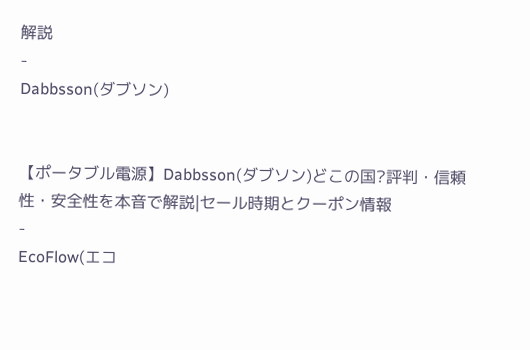解説
-
Dabbsson(ダブソン)


【ポータブル電源】Dabbsson(ダブソン)どこの国?評判・信頼性・安全性を本音で解説|セール時期とクーポン情報
-
EcoFlow(エコ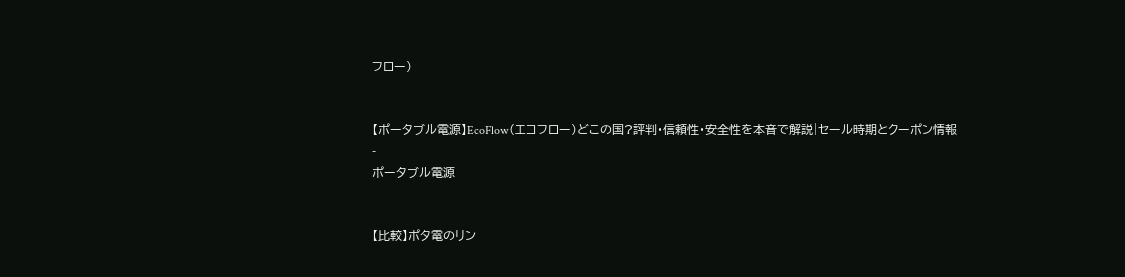フロー)


【ポータブル電源】EcoFlow(エコフロー)どこの国?評判・信頼性・安全性を本音で解説|セール時期とクーポン情報
-
ポータブル電源


【比較】ポタ電のリン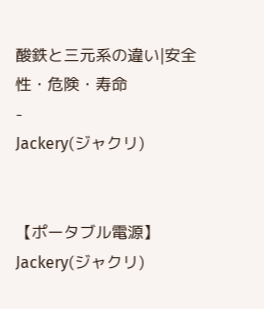酸鉄と三元系の違い|安全性・危険・寿命
-
Jackery(ジャクリ)


【ポータブル電源】Jackery(ジャクリ)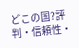どこの国?評判・信頼性・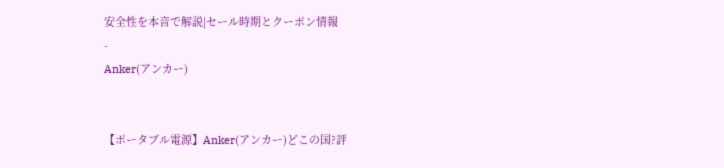安全性を本音で解説|セール時期とクーポン情報
-
Anker(アンカー)


【ポータブル電源】Anker(アンカー)どこの国?評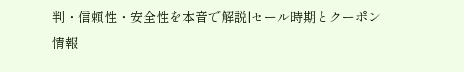判・信頼性・安全性を本音で解説|セール時期とクーポン情報